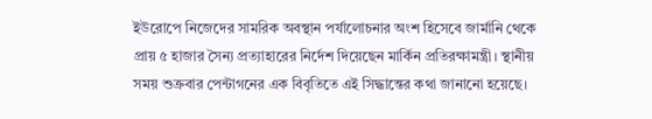ইউরোপে নিজেদের সামরিক অবস্থান পর্যালোচনার অংশ হিসেবে জার্মানি থেকে প্রায় ৫ হাজার সৈন্য প্রত্যাহারের নির্দেশ দিয়েছেন মার্কিন প্রতিরক্ষামন্ত্রী। স্থানীয় সময় শুক্রবার পেন্টাগনের এক বিবৃতিতে এই সিদ্ধান্তের কথা জানানো হয়েছে।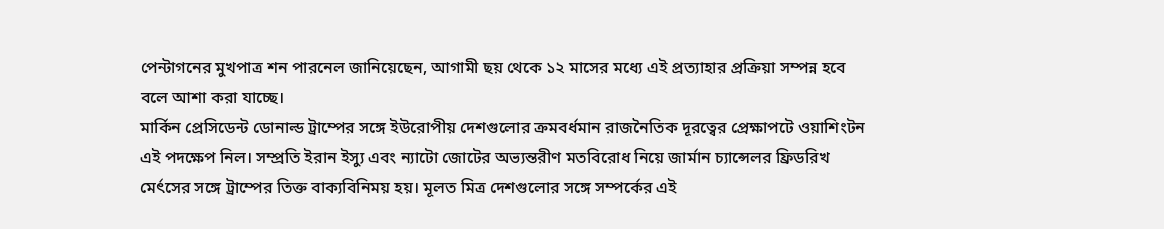পেন্টাগনের মুখপাত্র শন পারনেল জানিয়েছেন, আগামী ছয় থেকে ১২ মাসের মধ্যে এই প্রত্যাহার প্রক্রিয়া সম্পন্ন হবে বলে আশা করা যাচ্ছে।
মার্কিন প্রেসিডেন্ট ডোনাল্ড ট্রাম্পের সঙ্গে ইউরোপীয় দেশগুলোর ক্রমবর্ধমান রাজনৈতিক দূরত্বের প্রেক্ষাপটে ওয়াশিংটন এই পদক্ষেপ নিল। সম্প্রতি ইরান ইস্যু এবং ন্যাটো জোটের অভ্যন্তরীণ মতবিরোধ নিয়ে জার্মান চ্যান্সেলর ফ্রিডরিখ মের্ৎসের সঙ্গে ট্রাম্পের তিক্ত বাক্যবিনিময় হয়। মূলত মিত্র দেশগুলোর সঙ্গে সম্পর্কের এই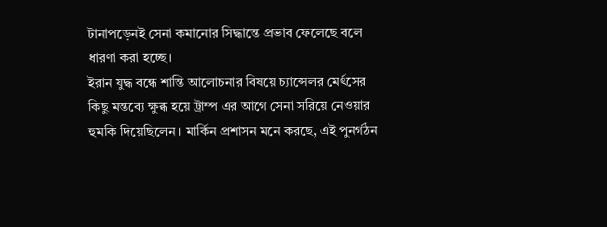টানাপড়েনই সেনা কমানোর সিদ্ধান্তে প্রভাব ফেলেছে বলে ধারণা করা হচ্ছে।
ইরান যুদ্ধ বন্ধে শান্তি আলোচনার বিষয়ে চ্যান্সেলর মের্ৎসের কিছু মন্তব্যে ক্ষুব্ধ হয়ে ট্রাম্প এর আগে সেনা সরিয়ে নেওয়ার হুমকি দিয়েছিলেন। মার্কিন প্রশাসন মনে করছে, এই পুনর্গঠন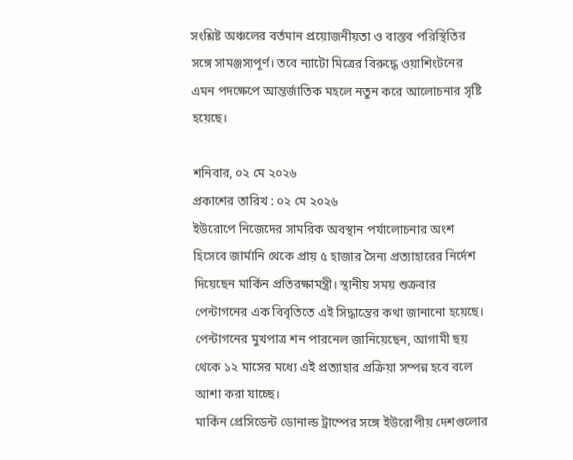সংশ্লিষ্ট অঞ্চলের বর্তমান প্রয়োজনীয়তা ও বাস্তব পরিস্থিতির সঙ্গে সামঞ্জস্যপূর্ণ। তবে ন্যাটো মিত্রের বিরুদ্ধে ওয়াশিংটনের এমন পদক্ষেপে আন্তর্জাতিক মহলে নতুন করে আলোচনার সৃষ্টি হয়েছে।

শনিবার, ০২ মে ২০২৬
প্রকাশের তারিখ : ০২ মে ২০২৬
ইউরোপে নিজেদের সামরিক অবস্থান পর্যালোচনার অংশ হিসেবে জার্মানি থেকে প্রায় ৫ হাজার সৈন্য প্রত্যাহারের নির্দেশ দিয়েছেন মার্কিন প্রতিরক্ষামন্ত্রী। স্থানীয় সময় শুক্রবার পেন্টাগনের এক বিবৃতিতে এই সিদ্ধান্তের কথা জানানো হয়েছে। পেন্টাগনের মুখপাত্র শন পারনেল জানিয়েছেন, আগামী ছয় থেকে ১২ মাসের মধ্যে এই প্রত্যাহার প্রক্রিয়া সম্পন্ন হবে বলে আশা করা যাচ্ছে।
মার্কিন প্রেসিডেন্ট ডোনাল্ড ট্রাম্পের সঙ্গে ইউরোপীয় দেশগুলোর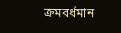ক্রমবর্ধমান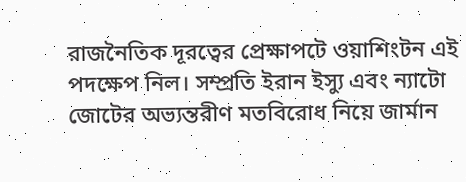রাজনৈতিক দূরত্বের প্রেক্ষাপটে ওয়াশিংটন এই পদক্ষেপ নিল। সম্প্রতি ইরান ইস্যু এবং ন্যাটো জোটের অভ্যন্তরীণ মতবিরোধ নিয়ে জার্মান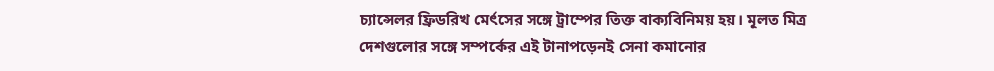চ্যান্সেলর ফ্রিডরিখ মের্ৎসের সঙ্গে ট্রাম্পের তিক্ত বাক্যবিনিময় হয়। মূলত মিত্র দেশগুলোর সঙ্গে সম্পর্কের এই টানাপড়েনই সেনা কমানোর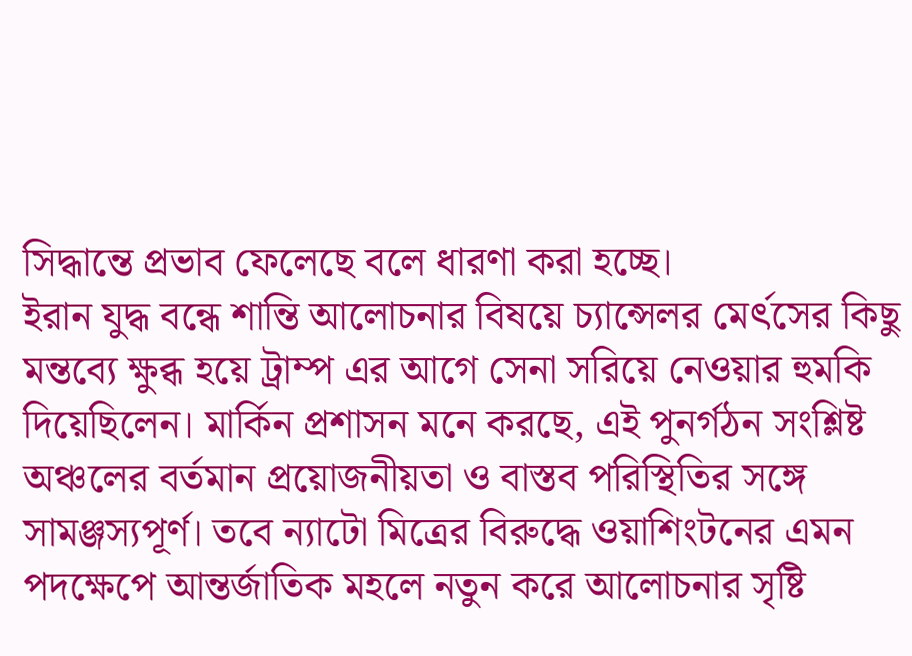সিদ্ধান্তে প্রভাব ফেলেছে বলে ধারণা করা হচ্ছে।
ইরান যুদ্ধ বন্ধে শান্তি আলোচনার বিষয়ে চ্যান্সেলর মের্ৎসের কিছু মন্তব্যে ক্ষুব্ধ হয়ে ট্রাম্প এর আগে সেনা সরিয়ে নেওয়ার হুমকি দিয়েছিলেন। মার্কিন প্রশাসন মনে করছে, এই পুনর্গঠন সংশ্লিষ্ট অঞ্চলের বর্তমান প্রয়োজনীয়তা ও বাস্তব পরিস্থিতির সঙ্গে সামঞ্জস্যপূর্ণ। তবে ন্যাটো মিত্রের বিরুদ্ধে ওয়াশিংটনের এমন পদক্ষেপে আন্তর্জাতিক মহলে নতুন করে আলোচনার সৃষ্টি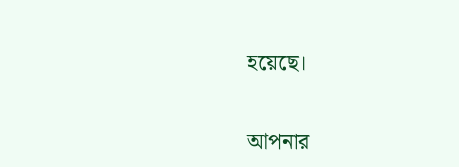হয়েছে।

আপনার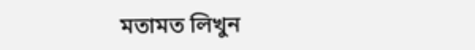মতামত লিখুন